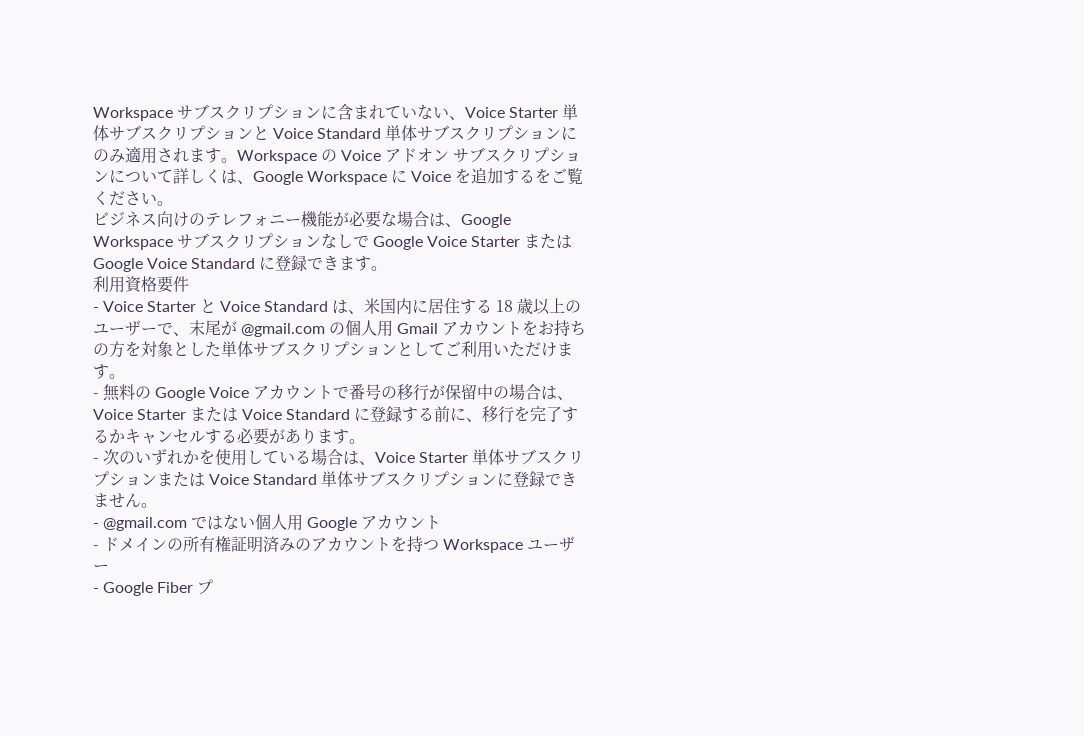Workspace サブスクリプションに含まれていない、Voice Starter 単体サブスクリプションと Voice Standard 単体サブスクリプションにのみ適用されます。Workspace の Voice アドオン サブスクリプションについて詳しくは、Google Workspace に Voice を追加するをご覧ください。
ビジネス向けのテレフォニー機能が必要な場合は、Google Workspace サブスクリプションなしで Google Voice Starter または Google Voice Standard に登録できます。
利用資格要件
- Voice Starter と Voice Standard は、米国内に居住する 18 歳以上のユーザーで、末尾が @gmail.com の個人用 Gmail アカウントをお持ちの方を対象とした単体サブスクリプションとしてご利用いただけます。
- 無料の Google Voice アカウントで番号の移行が保留中の場合は、Voice Starter または Voice Standard に登録する前に、移行を完了するかキャンセルする必要があります。
- 次のいずれかを使用している場合は、Voice Starter 単体サブスクリプションまたは Voice Standard 単体サブスクリプションに登録できません。
- @gmail.com ではない個人用 Google アカウント
- ドメインの所有権証明済みのアカウントを持つ Workspace ユーザー
- Google Fiber プ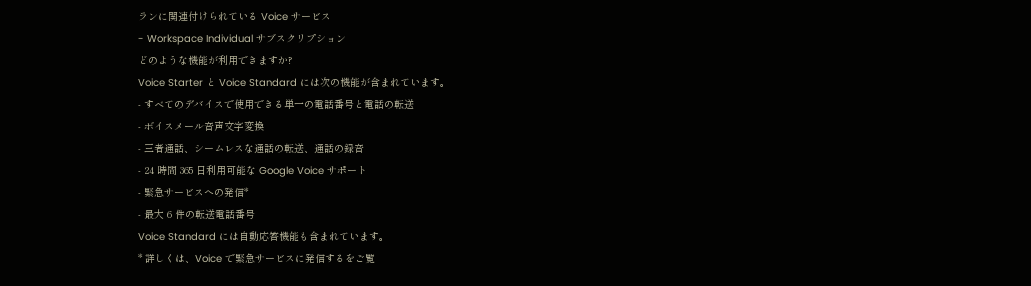ランに関連付けられている Voice サービス
- Workspace Individual サブスクリプション
どのような機能が利用できますか?
Voice Starter と Voice Standard には次の機能が含まれています。
- すべてのデバイスで使用できる単一の電話番号と電話の転送
- ボイスメール音声文字変換
- 三者通話、シームレスな通話の転送、通話の録音
- 24 時間 365 日利用可能な Google Voice サポート
- 緊急サービスへの発信*
- 最大 6 件の転送電話番号
Voice Standard には自動応答機能も含まれています。
* 詳しくは、Voice で緊急サービスに発信するをご覧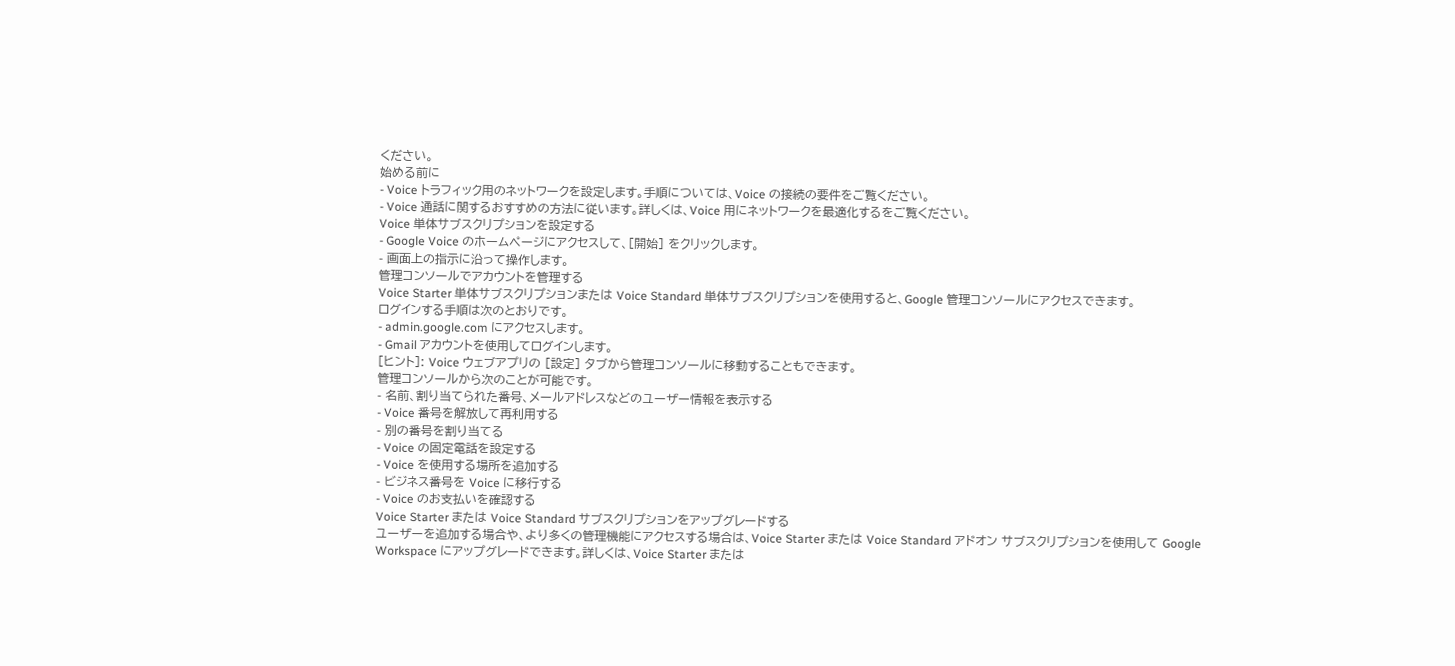ください。
始める前に
- Voice トラフィック用のネットワークを設定します。手順については、Voice の接続の要件をご覧ください。
- Voice 通話に関するおすすめの方法に従います。詳しくは、Voice 用にネットワークを最適化するをご覧ください。
Voice 単体サブスクリプションを設定する
- Google Voice のホームページにアクセスして、[開始] をクリックします。
- 画面上の指示に沿って操作します。
管理コンソールでアカウントを管理する
Voice Starter 単体サブスクリプションまたは Voice Standard 単体サブスクリプションを使用すると、Google 管理コンソールにアクセスできます。
ログインする手順は次のとおりです。
- admin.google.com にアクセスします。
- Gmail アカウントを使用してログインします。
[ヒント]: Voice ウェブアプリの [設定] タブから管理コンソールに移動することもできます。
管理コンソールから次のことが可能です。
- 名前、割り当てられた番号、メールアドレスなどのユーザー情報を表示する
- Voice 番号を解放して再利用する
- 別の番号を割り当てる
- Voice の固定電話を設定する
- Voice を使用する場所を追加する
- ビジネス番号を Voice に移行する
- Voice のお支払いを確認する
Voice Starter または Voice Standard サブスクリプションをアップグレードする
ユーザーを追加する場合や、より多くの管理機能にアクセスする場合は、Voice Starter または Voice Standard アドオン サブスクリプションを使用して Google Workspace にアップグレードできます。詳しくは、Voice Starter または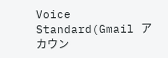Voice Standard(Gmail アカウン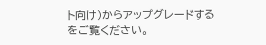ト向け)からアップグレードするをご覧ください。